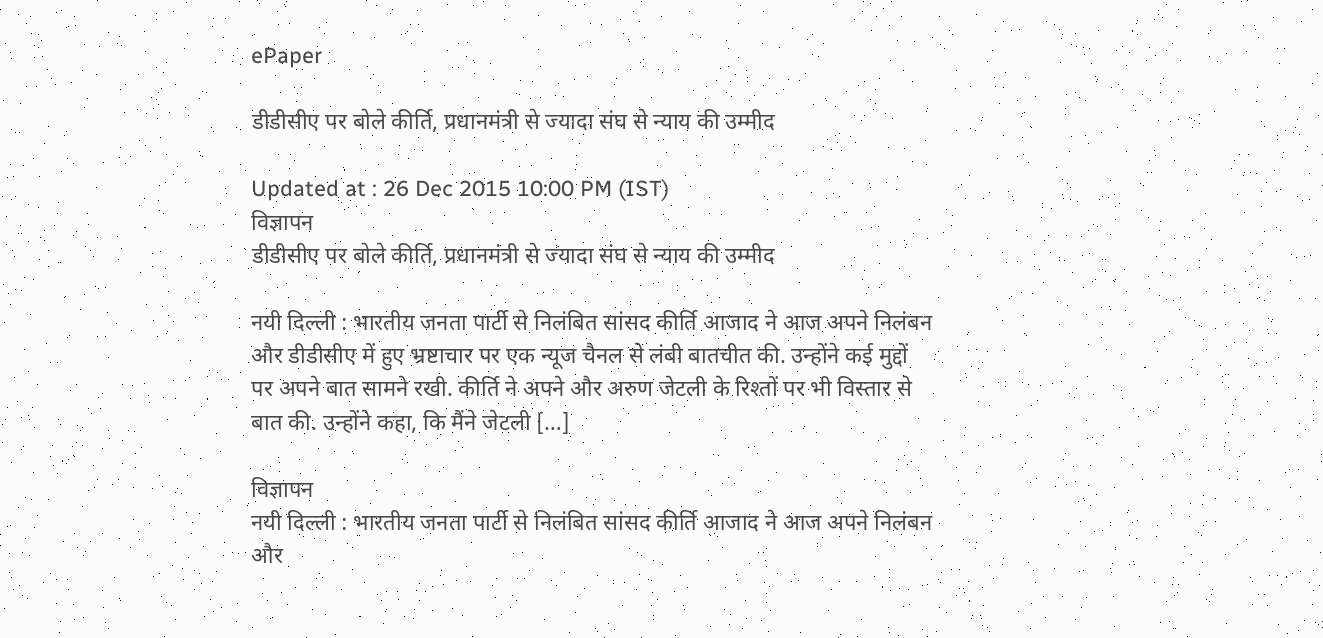ePaper

डीडीसीए पर बोले कीर्ति, प्रधानमंत्री से ज्यादा संघ से न्याय की उम्मीद

Updated at : 26 Dec 2015 10:00 PM (IST)
विज्ञापन
डीडीसीए पर बोले कीर्ति, प्रधानमंत्री से ज्यादा संघ से न्याय की उम्मीद

नयी दिल्ली : भारतीय जनता पार्टी से निलंबित सांसद कीर्ति आजाद ने आज अपने निलंबन और डीडीसीए में हुए भ्रष्टाचार पर एक न्यूज चैनल से लंबी बातचीत की. उन्होंने कई मुद्दों पर अपने बात सामने रखी. कीर्ति ने अपने और अरुण जेटली के रिश्तों पर भी विस्तार से बात की. उन्होंने कहा, कि मैंने जेटली […]

विज्ञापन
नयी दिल्ली : भारतीय जनता पार्टी से निलंबित सांसद कीर्ति आजाद ने आज अपने निलंबन और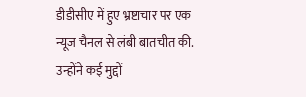डीडीसीए में हुए भ्रष्टाचार पर एक न्यूज चैनल से लंबी बातचीत की. उन्होंने कई मुद्दों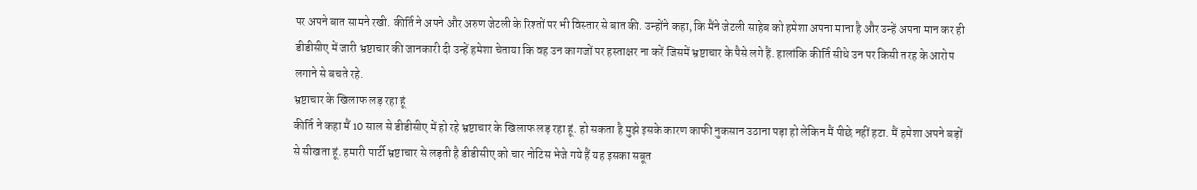पर अपने बात सामने रखी. कीर्ति ने अपने और अरुण जेटली के रिश्तों पर भी विस्तार से बात की. उन्होंने कहा, कि मैंने जेटली साहेब को हमेशा अपना माना है और उन्हें अपना मान कर ही डीडीसीए में जारी भ्रष्टाचार की जानकारी दी उन्हें हमेशा चेताया कि वह उन कागजों पर हस्ताक्षर ना करें जिसमें भ्रष्टाचार के पैसे लगे हैं. हालांकि कीर्ति सीधे उन पर किसी तरह के आरोप लगाने से बचते रहे.
भ्रष्टाचार के खिलाफ लड़ रहा हूं
कीर्ति ने कहा मैं 10 साल से डीडीसीए में हो रहे भ्रष्टाचार के खिलाफ लड़ रहा हूं. हो सकता है मुझे इसके कारण काफी नुकसान उठाना पड़ा हो लेकिन मैं पीछे नहीं हटा. मैं हमेशा अपने बड़ों से सीखता हूं. हमारी पार्टी भ्रष्टाचार से लड़ती है डीडीसीए को चार नोटिस भेजे गये हैं यह इसका सबूत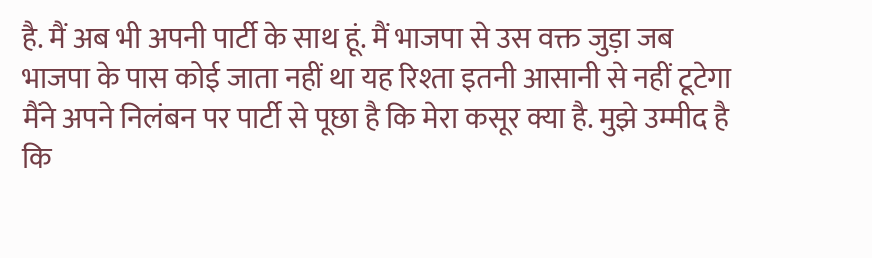है. मैं अब भी अपनी पार्टी के साथ हूं. मैं भाजपा से उस वक्त जुड़ा जब भाजपा के पास कोई जाता नहीं था यह रिश्ता इतनी आसानी से नहीं टूटेगा मैंने अपने निलंबन पर पार्टी से पूछा है कि मेरा कसूर क्या है. मुझे उम्मीद है कि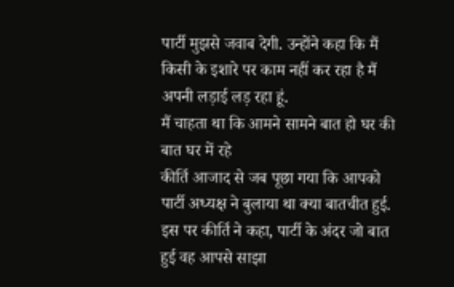पार्टी मुझसे जवाब देगी. उन्होंने कहा कि मैं किसी के इशारे पर काम नहीं कर रहा है मैं अपनी लड़ाई लड़ रहा हूं.
मैं चाहता था कि आमने सामने बात हो घर की बात घर में रहे
कीर्ति आजाद से जब पूछा गया कि आपको पार्टी अध्यक्ष ने बुलाया था क्या बातचीत हुई. इस पर कीर्ति ने कहा, पार्टी के अंदर जो बात हुई वह आपसे साझा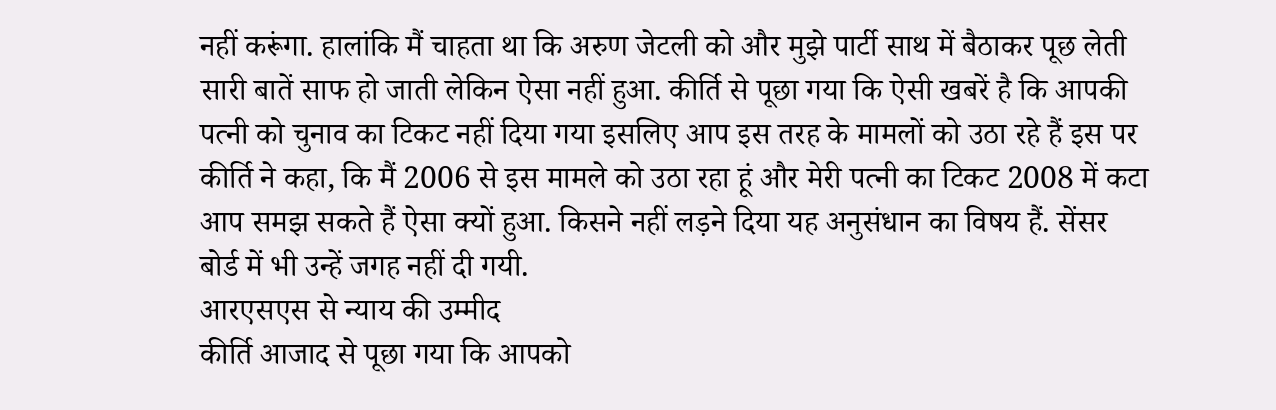नहीं करूंगा. हालांकि मैं चाहता था कि अरुण जेटली को और मुझे पार्टी साथ में बैठाकर पूछ लेती सारी बातें साफ हो जाती लेकिन ऐसा नहीं हुआ. कीर्ति से पूछा गया कि ऐसी खबरें है कि आपकी पत्नी को चुनाव का टिकट नहीं दिया गया इसलिए आप इस तरह के मामलों को उठा रहे हैं इस पर कीर्ति ने कहा, कि मैं 2006 से इस मामले को उठा रहा हूं और मेरी पत्नी का टिकट 2008 में कटा आप समझ सकते हैं ऐसा क्यों हुआ. किसने नहीं लड़ने दिया यह अनुसंधान का विषय हैं. सेंसर बोर्ड में भी उन्हें जगह नहीं दी गयी.
आरएसएस से न्याय की उम्मीद
कीर्ति आजाद से पूछा गया कि आपको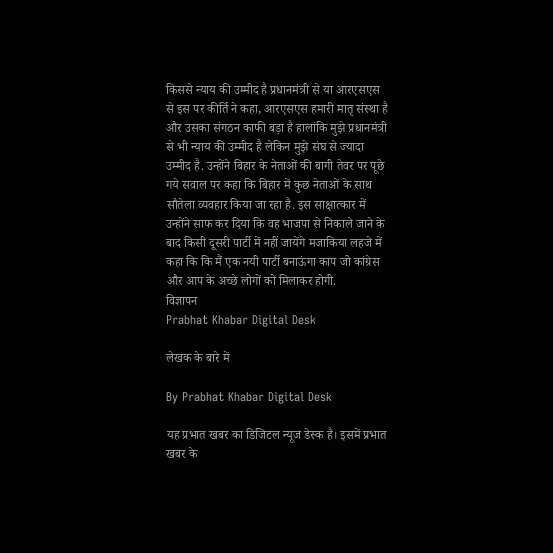किससे न्याय की उम्मीद है प्रधानमंत्री से या आरएसएस से इस पर कीर्ति ने कहा, आरएसएस हमारी मातृ संस्था है और उसका संगठन काफी बड़ा है हालांकि मुझे प्रधानमंत्री से भी न्याय की उम्मीद है लेकिन मुझे संघ से ज्यादा उम्मीद है. उन्होंने बिहार के नेताओं की बागी तेवर पर पूछे गये सवाल पर कहा कि बिहार में कुछ नेताओं के साथ सौतेला व्यवहार किया जा रहा है. इस साक्षात्कार में उन्होंने साफ कर दिया कि वह भाजपा से निकाले जाने के बाद किसी दूसरी पार्टी में नहीं जायेंगे मजाकिया लहजे में कहा कि कि मैं एक नयी पार्टी बनाऊंगा काप जो कांग्रेस और आप के अच्छे लोगों को मिलाकर होगी.
विज्ञापन
Prabhat Khabar Digital Desk

लेखक के बारे में

By Prabhat Khabar Digital Desk

यह प्रभात खबर का डिजिटल न्यूज डेस्क है। इसमें प्रभात खबर के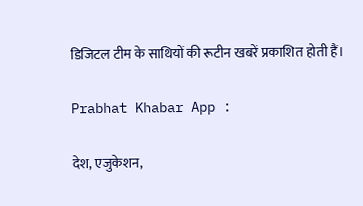डिजिटल टीम के साथियों की रूटीन खबरें प्रकाशित होती हैं।

Prabhat Khabar App :

देश, एजुकेशन,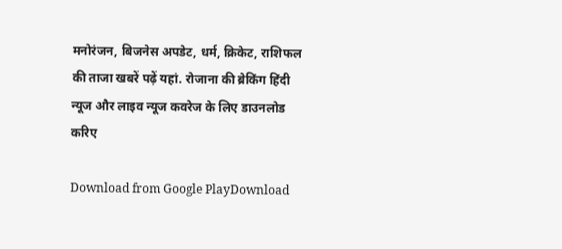मनोरंजन, बिजनेस अपडेट, धर्म, क्रिकेट, राशिफल की ताजा खबरें पढ़ें यहां. रोजाना की ब्रेकिंग हिंदी न्यूज और लाइव न्यूज कवरेज के लिए डाउनलोड करिए

Download from Google PlayDownload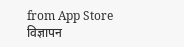from App Store
विज्ञापन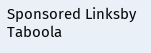Sponsored Linksby Taboola